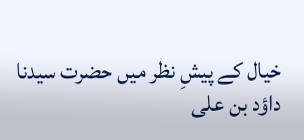خیال کے پیشِ نظر میں حضرت سیدنا داؤد بن علی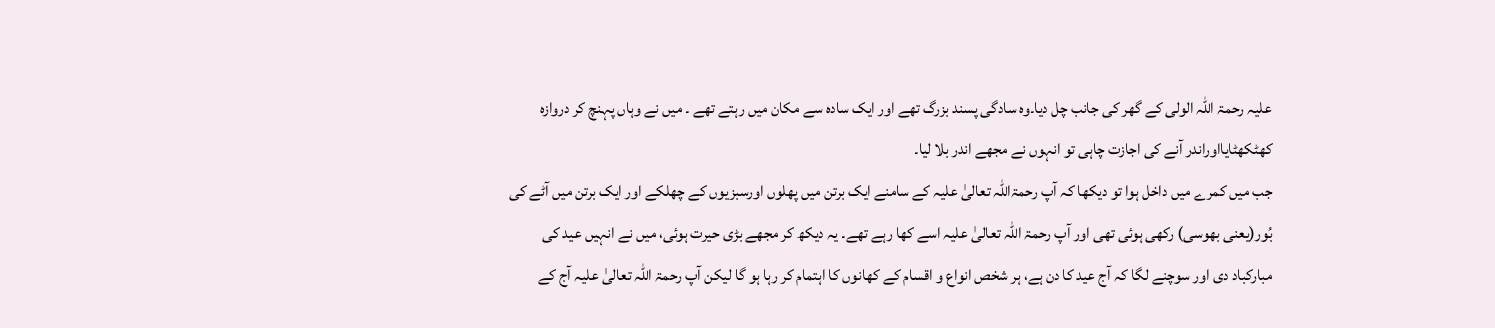علیہ رحمۃ اللہ الولی کے گھر کی جانب چل دیا۔وہ سادگی پسند بزرگ تھے اور ایک سادہ سے مکان میں رہتے تھے ۔ میں نے وہاں پہنچ کر دروازہ کھٹکھٹایااوراندر آنے کی اجازت چاہی تو انہوں نے مجھے اندر بلا لیا۔
جب میں کمرے میں داخل ہوا تو دیکھا کہ آپ رحمۃاللہ تعالیٰ علیہ کے سامنے ایک برتن میں پھلوں اورسبزیوں کے چھلکے اور ایک برتن میں آٹے کی بُور(یعنی بھوسی) رکھی ہوئی تھی اور آپ رحمۃ اللہ تعالیٰ علیہ اسے کھا رہے تھے۔ یہ دیکھ کر مجھے بڑی حیرت ہوئی، میں نے انہیں عید کی مبارکباد دی اور سوچنے لگا کہ آج عید کا دن ہے، ہر شخص انواع و اقسام کے کھانوں کا اہتمام کر رہا ہو گا لیکن آپ رحمۃ اللہ تعالیٰ علیہ آج کے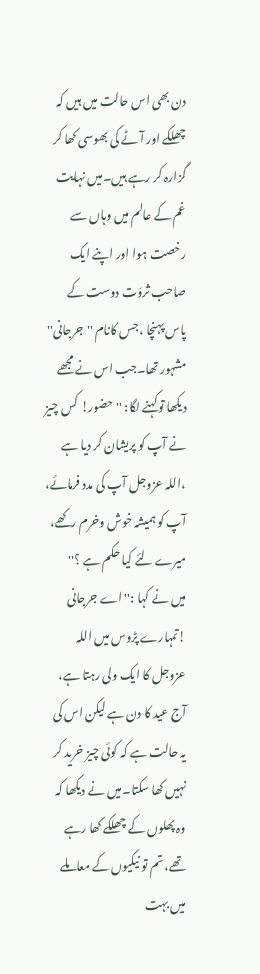دن بھی اس حالت میں ہیں کہ چھلکے اور آٹے کی بھوسی کھا کر گزارہ کر رہے ہیں۔میں نہایت غم کے عالم میں وہاں سے رخصت ہوا اور اپنے ایک صاحب ثروَت دوست کے پاس پہنچا ،جس کانام ''جرجانی'' مشہور تھا۔جب اس نے مجھے دیکھا توکہنے لگا: ''حضور! کس چیز نے آپ کو پریشان کر دیا ہے ،اللہ عزوجل آپ کی مدد فرمائے، آپ کو ہمیشہ خوش وخرم رکھے، میرے لئے کیا حکم ہے ؟''
میں نے کہا :''اے جرجانی !تمہارے پڑوس میں اللہ عزوجل کا ایک ولی رہتا ہے، آج عید کا دن ہے لیکن اس کی یہ حالت ہے کہ کوئی چیز خرید کر نہیں کھا سکتا۔میں نے دیکھا کہ وہ پھلوں کے چھلکے کھا رہے تھے، تم تو نیکیوں کے معاملے میں بہت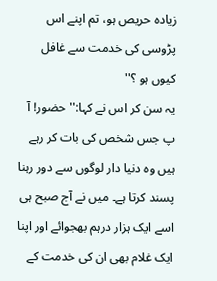زیادہ حریص ہو، تم اپنے اس پڑوسی کی خدمت سے غافل کیوں ہو ؟''
یہ سن کر اس نے کہا:'' حضور! آ پ جس شخص کی بات کر رہے ہیں وہ دنیا دار لوگوں سے دور رہنا پسند کرتا ہے۔ میں نے آج صبح ہی اسے ایک ہزار درہم بھجوائے اور اپنا ایک غلام بھی ان کی خدمت کے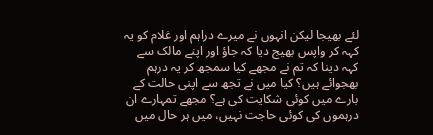لئے بھیجا لیکن انہوں نے میرے دراہم اور غلام کو یہ کہہ کر واپس بھیج دیا کہ جاؤ اور اپنے مالک سے کہہ دینا کہ تم نے مجھے کیا سمجھ کر یہ درہم بھجوائے ہیں؟ کیا میں نے تجھ سے اپنی حالت کے بارے میں کوئی شکایت کی ہے؟ مجھے تمہارے ان درہموں کی کوئی حاجت نہیں، میں ہر حال میں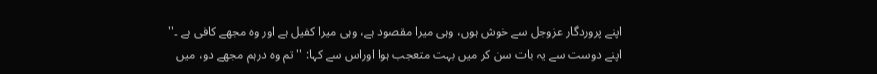اپنے پروردگار عزوجل سے خوش ہوں، وہی میرا مقصود ہے، وہی میرا کفیل ہے اور وہ مجھے کافی ہے ۔''
اپنے دوست سے یہ بات سن کر میں بہت متعجب ہوا اوراس سے کہا: ''تم وہ درہم مجھے دو، میں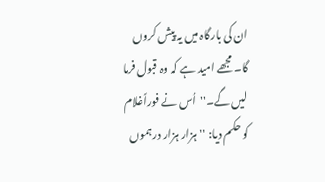ان کی بارگاہ میں یہ پیش کروں گا۔ مجھے امید ہے کہ وہ قبول فرما لیں گے۔''اُس نے فوراًغلام کو حکم دیا: ''ہزار ہزار درہموں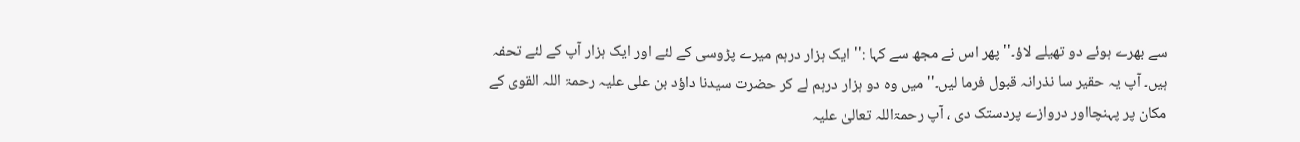سے بھرے ہوئے دو تھیلے لاؤ۔'' پھر اس نے مجھ سے کہا :'' ایک ہزار درہم میرے پڑوسی کے لئے اور ایک ہزار آپ کے لئے تحفہ ہیں۔ آپ یہ حقیر سا نذرانہ قبول فرما لیں۔''میں وہ دو ہزار درہم لے کر حضرت سیدنا داؤد بن علی علیہ رحمۃ اللہ القوی کے مکان پر پہنچااور دروازے پردستک دی ، آپ رحمۃاللہ تعالیٰ علیہ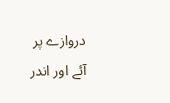دروازے پر آئے اور اندر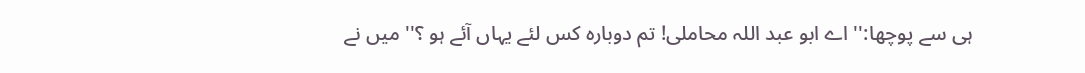ہی سے پوچھا:'' اے ابو عبد اللہ محاملی! تم دوبارہ کس لئے یہاں آئے ہو ؟'' میں نے